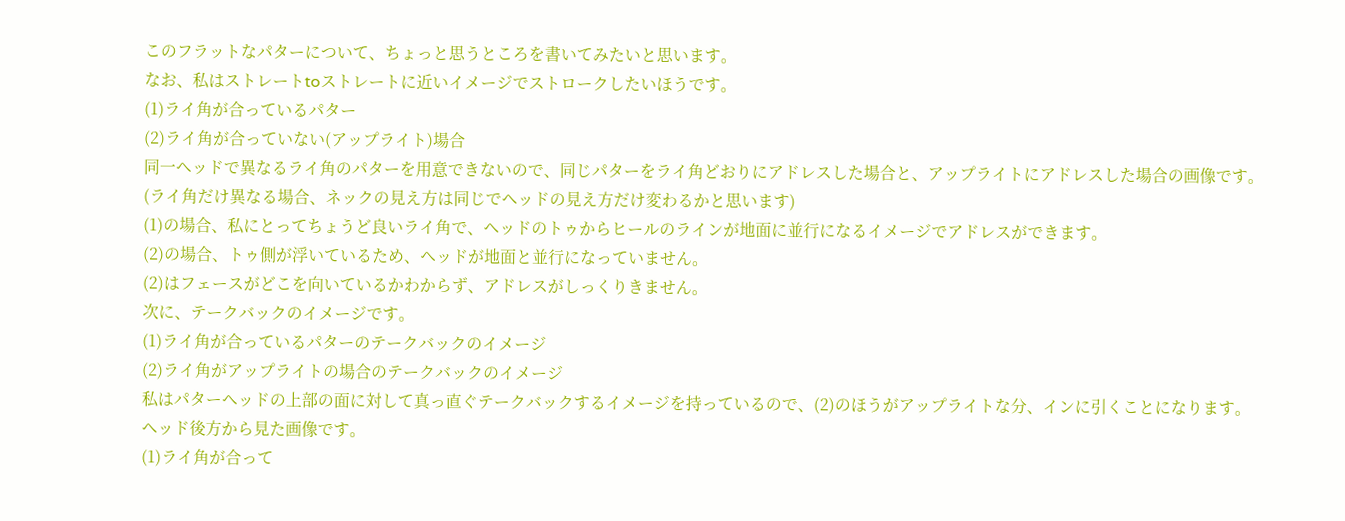このフラットなパターについて、ちょっと思うところを書いてみたいと思います。
なお、私はストレートtoストレートに近いイメージでストロークしたいほうです。
(1)ライ角が合っているパター
(2)ライ角が合っていない(アップライト)場合
同一ヘッドで異なるライ角のパターを用意できないので、同じパターをライ角どおりにアドレスした場合と、アップライトにアドレスした場合の画像です。
(ライ角だけ異なる場合、ネックの見え方は同じでヘッドの見え方だけ変わるかと思います)
(1)の場合、私にとってちょうど良いライ角で、ヘッドのトゥからヒールのラインが地面に並行になるイメージでアドレスができます。
(2)の場合、トゥ側が浮いているため、ヘッドが地面と並行になっていません。
(2)はフェースがどこを向いているかわからず、アドレスがしっくりきません。
次に、テークバックのイメージです。
(1)ライ角が合っているパターのテークバックのイメージ
(2)ライ角がアップライトの場合のテークバックのイメージ
私はパターヘッドの上部の面に対して真っ直ぐテークバックするイメージを持っているので、(2)のほうがアップライトな分、インに引くことになります。
ヘッド後方から見た画像です。
(1)ライ角が合って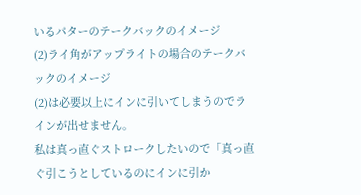いるパターのテークバックのイメージ
(2)ライ角がアップライトの場合のテークバックのイメージ
(2)は必要以上にインに引いてしまうのでラインが出せません。
私は真っ直ぐストロークしたいので「真っ直ぐ引こうとしているのにインに引か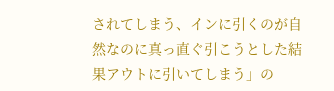されてしまう、インに引くのが自然なのに真っ直ぐ引こうとした結果アウトに引いてしまう」の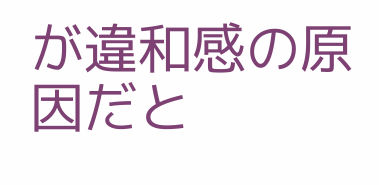が違和感の原因だと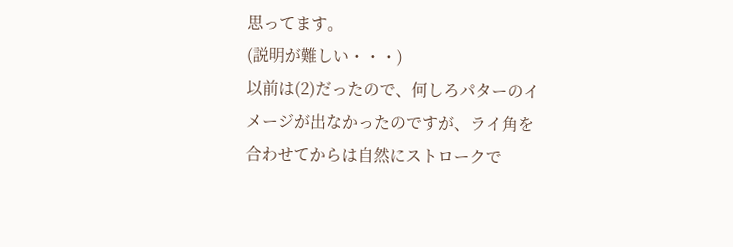思ってます。
(説明が難しい・・・)
以前は(2)だったので、何しろパターのイメージが出なかったのですが、ライ角を合わせてからは自然にストロークで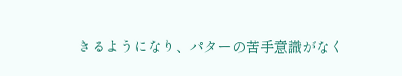きるようになり、パターの苦手意識がなく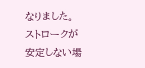なりました。
ストロークが安定しない場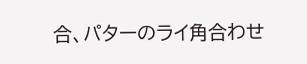合、パターのライ角合わせ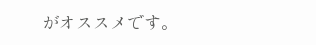がオススメです。